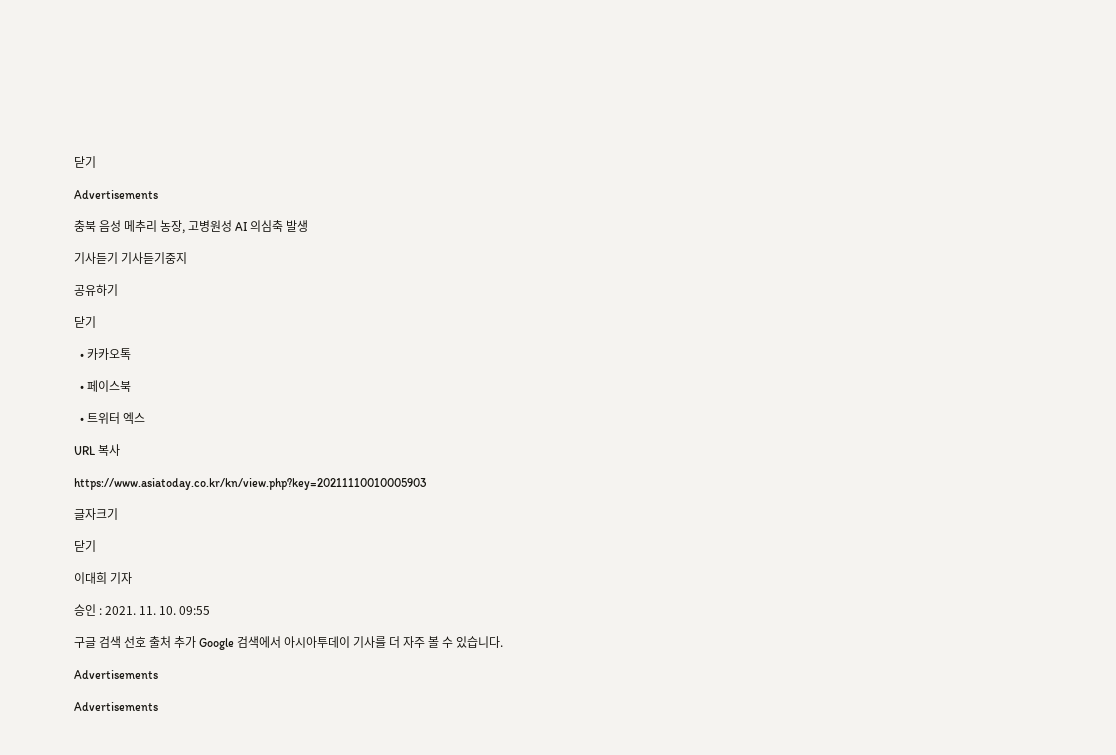닫기

Advertisements

충북 음성 메추리 농장, 고병원성 AI 의심축 발생

기사듣기 기사듣기중지

공유하기

닫기

  • 카카오톡

  • 페이스북

  • 트위터 엑스

URL 복사

https://www.asiatoday.co.kr/kn/view.php?key=20211110010005903

글자크기

닫기

이대희 기자

승인 : 2021. 11. 10. 09:55

구글 검색 선호 출처 추가 Google 검색에서 아시아투데이 기사를 더 자주 볼 수 있습니다.

Advertisements

Advertisements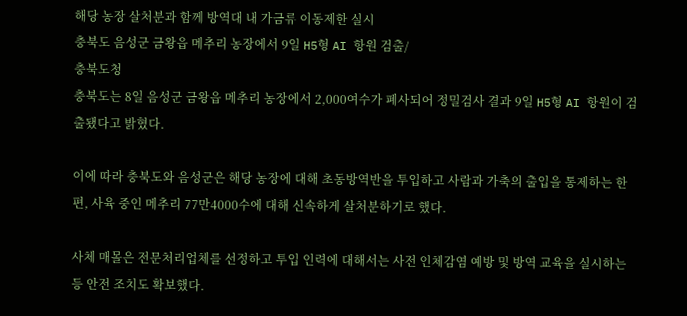해당 농장 살처분과 함께 방역대 내 가금류 이동제한 실시
충북도 음성군 금왕읍 메추리 농장에서 9일 H5형 AI 항원 검출/
충북도청
충북도는 8일 음성군 금왕읍 메추리 농장에서 2,000여수가 폐사되어 정밀검사 결과 9일 H5형 AI 항원이 검출됐다고 밝혔다.

이에 따라 충북도와 음성군은 해당 농장에 대해 초동방역반을 투입하고 사람과 가축의 출입을 통제하는 한편, 사육 중인 메추리 77만4000수에 대해 신속하게 살처분하기로 했다.

사체 매몰은 전문처리업체를 선정하고 투입 인력에 대해서는 사전 인체감염 예방 및 방역 교육을 실시하는 등 안전 조치도 확보했다.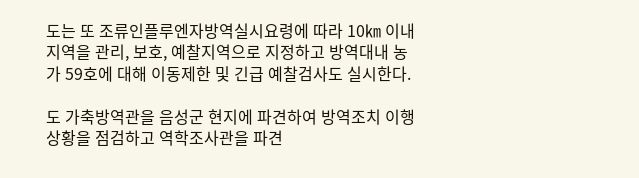도는 또 조류인플루엔자방역실시요령에 따라 10㎞ 이내 지역을 관리, 보호, 예찰지역으로 지정하고 방역대내 농가 59호에 대해 이동제한 및 긴급 예찰검사도 실시한다.

도 가축방역관을 음성군 현지에 파견하여 방역조치 이행상황을 점검하고 역학조사관을 파견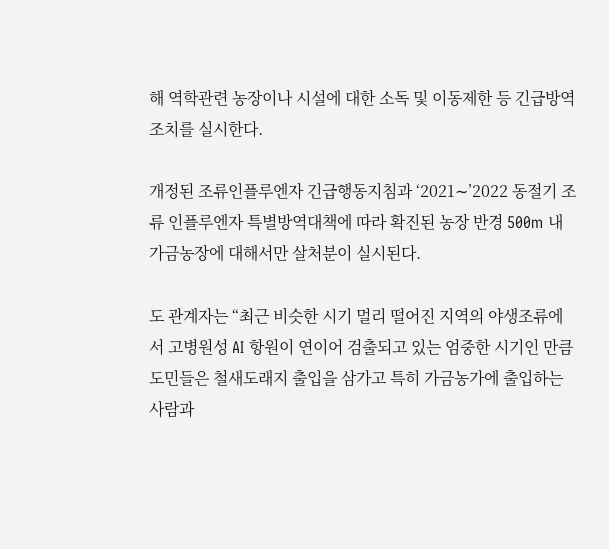해 역학관련 농장이나 시설에 대한 소독 및 이동제한 등 긴급방역조치를 실시한다.

개정된 조류인플루엔자 긴급행동지침과 ‘2021∼’2022 동절기 조류 인플루엔자 특별방역대책에 따라 확진된 농장 반경 500m 내 가금농장에 대해서만 살처분이 실시된다.

도 관계자는 “최근 비슷한 시기 멀리 떨어진 지역의 야생조류에서 고병원성 AI 항원이 연이어 검출되고 있는 엄중한 시기인 만큼 도민들은 철새도래지 출입을 삼가고 특히 가금농가에 출입하는 사람과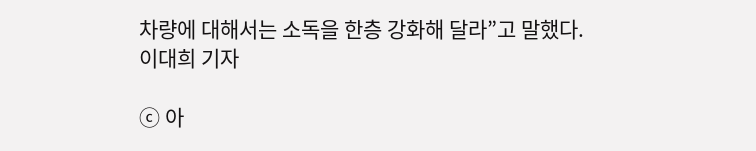차량에 대해서는 소독을 한층 강화해 달라”고 말했다.
이대희 기자

ⓒ 아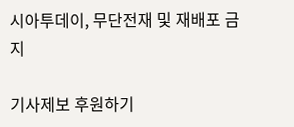시아투데이, 무단전재 및 재배포 금지

기사제보 후원하기